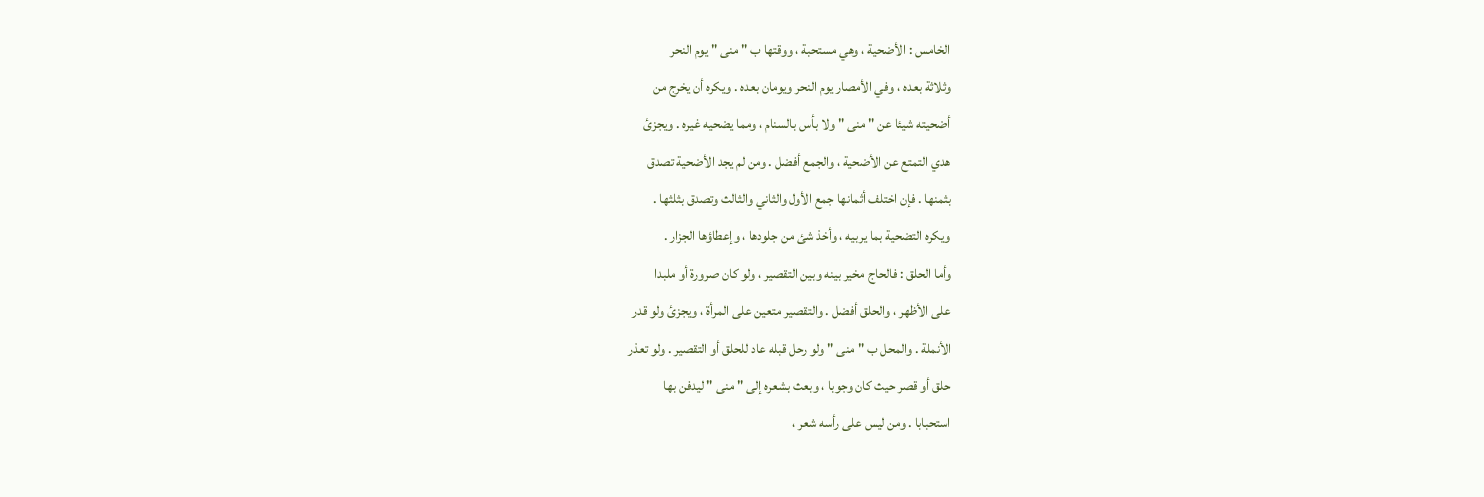الخامس : الأضحية ، وهي مستحبة ، ووقتها ب " منى " يوم النحر
وثلاثة بعده ، وفي الأمصار يوم النحر ويومان بعده . ويكره أن يخرج من
أضحيته شيئا عن " منى " ولا بأس بالسنام ، ومما يضحيه غيره . ويجزئ
هدي التمتع عن الأضحية ، والجمع أفضل . ومن لم يجد الأضحية تصدق
بثمنها . فإن اختلف أثمانها جمع الأول والثاني والثالث وتصدق بثلثها .
ويكره التضحية بما يربيه ، وأخذ شئ من جلودها ، وإعطاؤها الجزار .
وأما الحلق : فالحاج مخير بينه وبين التقصير ، ولو كان صرورة أو ملبدا
على الأظهر ، والحلق أفضل . والتقصير متعين على المرأة ، ويجزئ ولو قدر
الأنملة . والمحل ب " منى " ولو رحل قبله عاد للحلق أو التقصير . ولو تعذر
حلق أو قصر حيث كان وجوبا ، وبعث بشعره إلى " منى " ليدفن بها
استحبابا . ومن ليس على رأسه شعر ،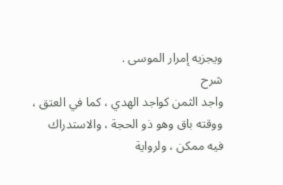ويجزيه إمرار الموسى .
شرح
واجد الثمن كواجد الهدي ، كما في العتق ، ووقته باق وهو ذو الحجة ، والاستدراك
فيه ممكن ، ولرواية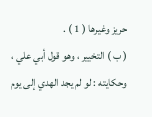حريز وغيرها ( 1 ) .
( ب ) التخيير ، وهو قول أبي علي ، وحكايته : لو لم يجد الهدي إلى يوم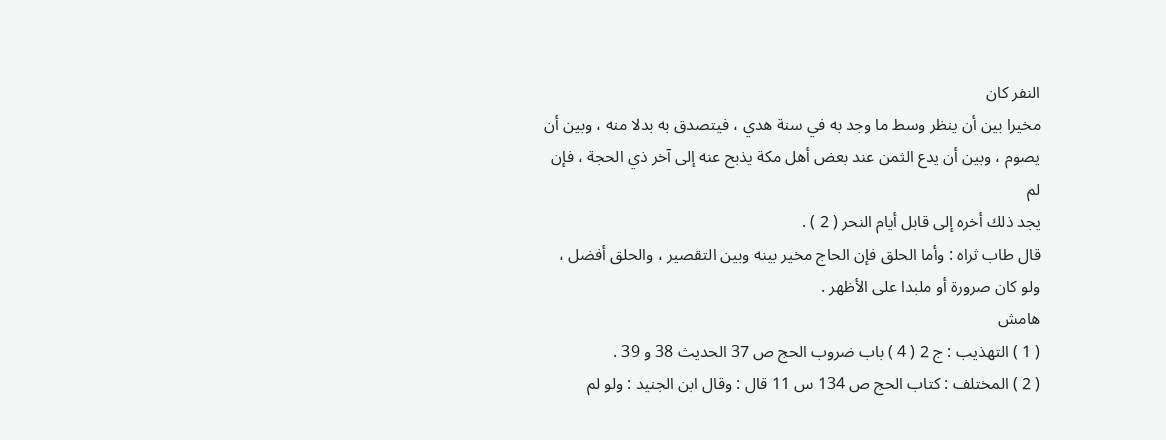النفر كان
مخيرا بين أن ينظر وسط ما وجد به في سنة هدي ، فيتصدق به بدلا منه ، وبين أن
يصوم ، وبين أن يدع الثمن عند بعض أهل مكة يذبح عنه إلى آخر ذي الحجة ، فإن لم
يجد ذلك أخره إلى قابل أيام النحر ( 2 ) .
قال طاب ثراه : وأما الحلق فإن الحاج مخير بينه وبين التقصير ، والحلق أفضل ،
ولو كان صرورة أو ملبدا على الأظهر .
هامش
( 1 ) التهذيب : ج 2 ( 4 ) باب ضروب الحج ص 37 الحديث 38 و 39 .
( 2 ) المختلف : كتاب الحج ص 134 س 11 قال : وقال ابن الجنيد : ولو لم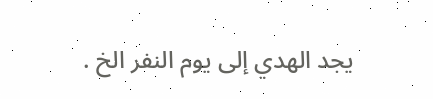يجد الهدي إلى يوم النفر الخ .